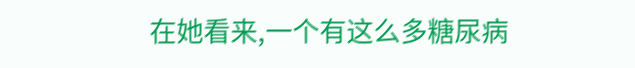在她看来,一个有这么多糖尿病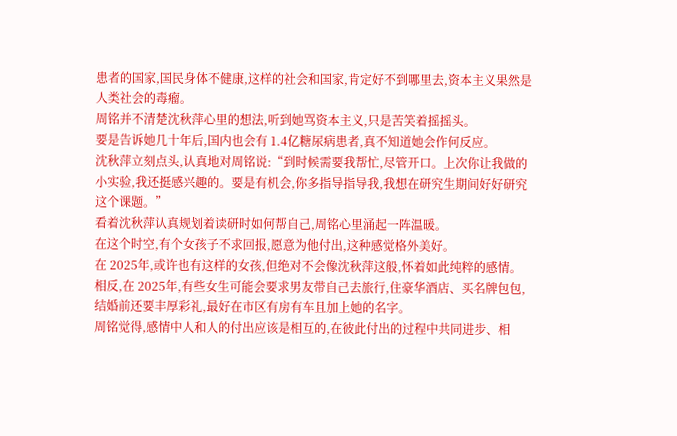患者的国家,国民身体不健康,这样的社会和国家,肯定好不到哪里去,资本主义果然是人类社会的毒瘤。
周铭并不清楚沈秋萍心里的想法,听到她骂资本主义,只是苦笑着摇摇头。
要是告诉她几十年后,国内也会有 1.4亿糖尿病患者,真不知道她会作何反应。
沈秋萍立刻点头,认真地对周铭说:“到时候需要我帮忙,尽管开口。上次你让我做的小实验,我还挺感兴趣的。要是有机会,你多指导指导我,我想在研究生期间好好研究这个课题。”
看着沈秋萍认真规划着读研时如何帮自己,周铭心里涌起一阵温暖。
在这个时空,有个女孩子不求回报,愿意为他付出,这种感觉格外美好。
在 2025年,或许也有这样的女孩,但绝对不会像沈秋萍这般,怀着如此纯粹的感情。
相反,在 2025年,有些女生可能会要求男友带自己去旅行,住豪华酒店、买名牌包包,结婚前还要丰厚彩礼,最好在市区有房有车且加上她的名字。
周铭觉得,感情中人和人的付出应该是相互的,在彼此付出的过程中共同进步、相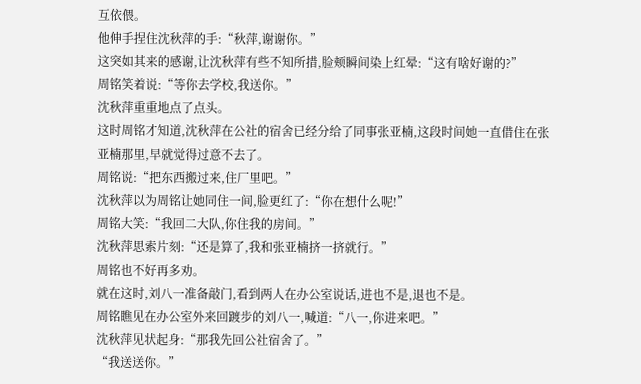互依偎。
他伸手捏住沈秋萍的手:“秋萍,谢谢你。”
这突如其来的感谢,让沈秋萍有些不知所措,脸颊瞬间染上红晕:“这有啥好谢的?”
周铭笑着说:“等你去学校,我送你。”
沈秋萍重重地点了点头。
这时周铭才知道,沈秋萍在公社的宿舍已经分给了同事张亚楠,这段时间她一直借住在张亚楠那里,早就觉得过意不去了。
周铭说:“把东西搬过来,住厂里吧。”
沈秋萍以为周铭让她同住一间,脸更红了:“你在想什么呢!”
周铭大笑:“我回二大队,你住我的房间。”
沈秋萍思索片刻:“还是算了,我和张亚楠挤一挤就行。”
周铭也不好再多劝。
就在这时,刘八一准备敲门,看到两人在办公室说话,进也不是,退也不是。
周铭瞧见在办公室外来回踱步的刘八一,喊道:“八一,你进来吧。”
沈秋萍见状起身:“那我先回公社宿舍了。”
“我送送你。”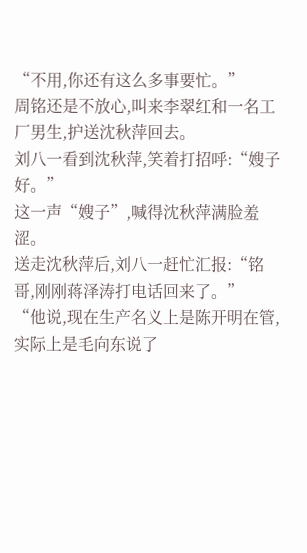“不用,你还有这么多事要忙。”
周铭还是不放心,叫来李翠红和一名工厂男生,护送沈秋萍回去。
刘八一看到沈秋萍,笑着打招呼:“嫂子好。”
这一声“嫂子”,喊得沈秋萍满脸羞涩。
送走沈秋萍后,刘八一赶忙汇报:“铭哥,刚刚蒋泽涛打电话回来了。”
“他说,现在生产名义上是陈开明在管,实际上是毛向东说了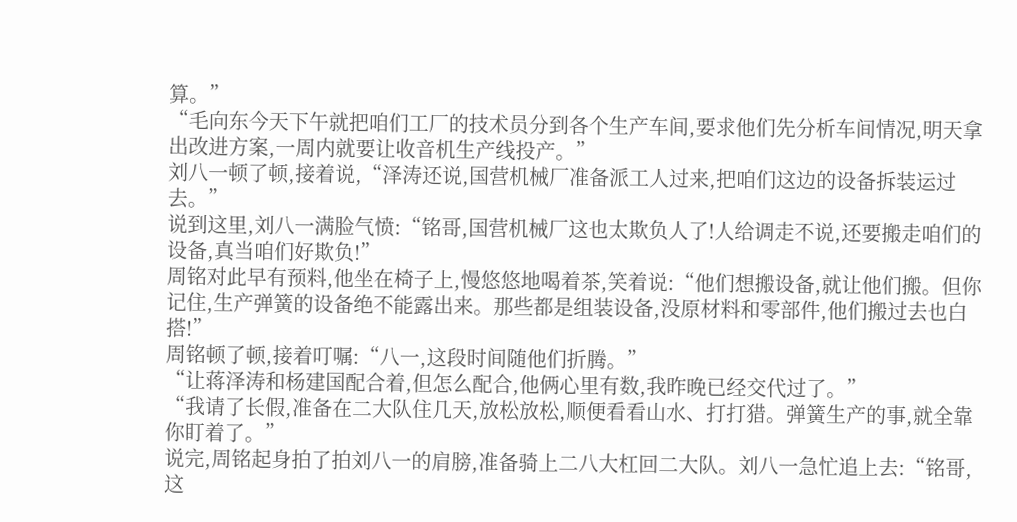算。”
“毛向东今天下午就把咱们工厂的技术员分到各个生产车间,要求他们先分析车间情况,明天拿出改进方案,一周内就要让收音机生产线投产。”
刘八一顿了顿,接着说,“泽涛还说,国营机械厂准备派工人过来,把咱们这边的设备拆装运过去。”
说到这里,刘八一满脸气愤:“铭哥,国营机械厂这也太欺负人了!人给调走不说,还要搬走咱们的设备,真当咱们好欺负!”
周铭对此早有预料,他坐在椅子上,慢悠悠地喝着茶,笑着说:“他们想搬设备,就让他们搬。但你记住,生产弹簧的设备绝不能露出来。那些都是组装设备,没原材料和零部件,他们搬过去也白搭!”
周铭顿了顿,接着叮嘱:“八一,这段时间随他们折腾。”
“让蒋泽涛和杨建国配合着,但怎么配合,他俩心里有数,我昨晚已经交代过了。”
“我请了长假,准备在二大队住几天,放松放松,顺便看看山水、打打猎。弹簧生产的事,就全靠你盯着了。”
说完,周铭起身拍了拍刘八一的肩膀,准备骑上二八大杠回二大队。刘八一急忙追上去:“铭哥,这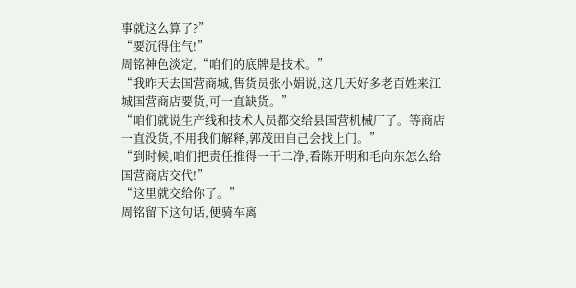事就这么算了?”
“要沉得住气!”
周铭神色淡定,“咱们的底牌是技术。”
“我昨天去国营商城,售货员张小娟说,这几天好多老百姓来江城国营商店要货,可一直缺货。”
“咱们就说生产线和技术人员都交给县国营机械厂了。等商店一直没货,不用我们解释,郭茂田自己会找上门。”
“到时候,咱们把责任推得一干二净,看陈开明和毛向东怎么给国营商店交代!”
“这里就交给你了。”
周铭留下这句话,便骑车离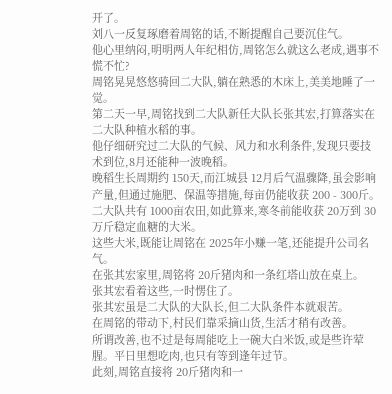开了。
刘八一反复琢磨着周铭的话,不断提醒自己要沉住气。
他心里纳闷,明明两人年纪相仿,周铭怎么就这么老成,遇事不慌不忙?
周铭晃晃悠悠骑回二大队,躺在熟悉的木床上,美美地睡了一觉。
第二天一早,周铭找到二大队新任大队长张其宏,打算落实在二大队种植水稻的事。
他仔细研究过二大队的气候、风力和水利条件,发现只要技术到位,8月还能种一波晚稻。
晚稻生长周期约 150天,而江城县 12月后气温骤降,虽会影响产量,但通过施肥、保温等措施,每亩仍能收获 200 - 300斤。
二大队共有 1000亩农田,如此算来,寒冬前能收获 20万到 30万斤稳定血糖的大米。
这些大米,既能让周铭在 2025年小赚一笔,还能提升公司名气。
在张其宏家里,周铭将 20斤猪肉和一条红塔山放在桌上。
张其宏看着这些,一时愣住了。
张其宏虽是二大队的大队长,但二大队条件本就艰苦。
在周铭的带动下,村民们靠采摘山货,生活才稍有改善。
所谓改善,也不过是每周能吃上一碗大白米饭,或是些许荤腥。平日里想吃肉,也只有等到逢年过节。
此刻,周铭直接将 20斤猪肉和一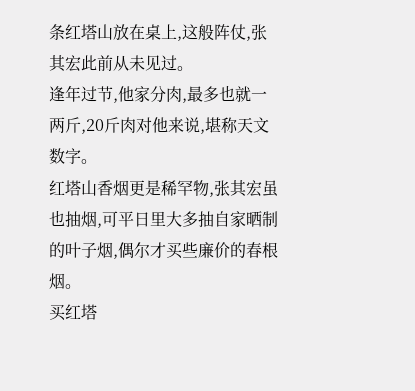条红塔山放在桌上,这般阵仗,张其宏此前从未见过。
逢年过节,他家分肉,最多也就一两斤,20斤肉对他来说,堪称天文数字。
红塔山香烟更是稀罕物,张其宏虽也抽烟,可平日里大多抽自家晒制的叶子烟,偶尔才买些廉价的春根烟。
买红塔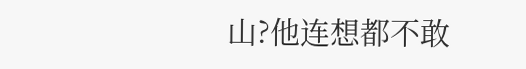山?他连想都不敢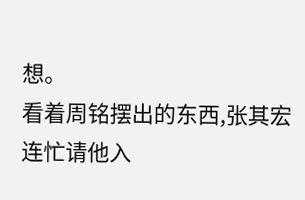想。
看着周铭摆出的东西,张其宏连忙请他入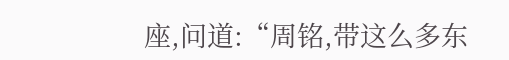座,问道:“周铭,带这么多东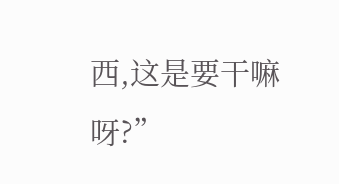西,这是要干嘛呀?”